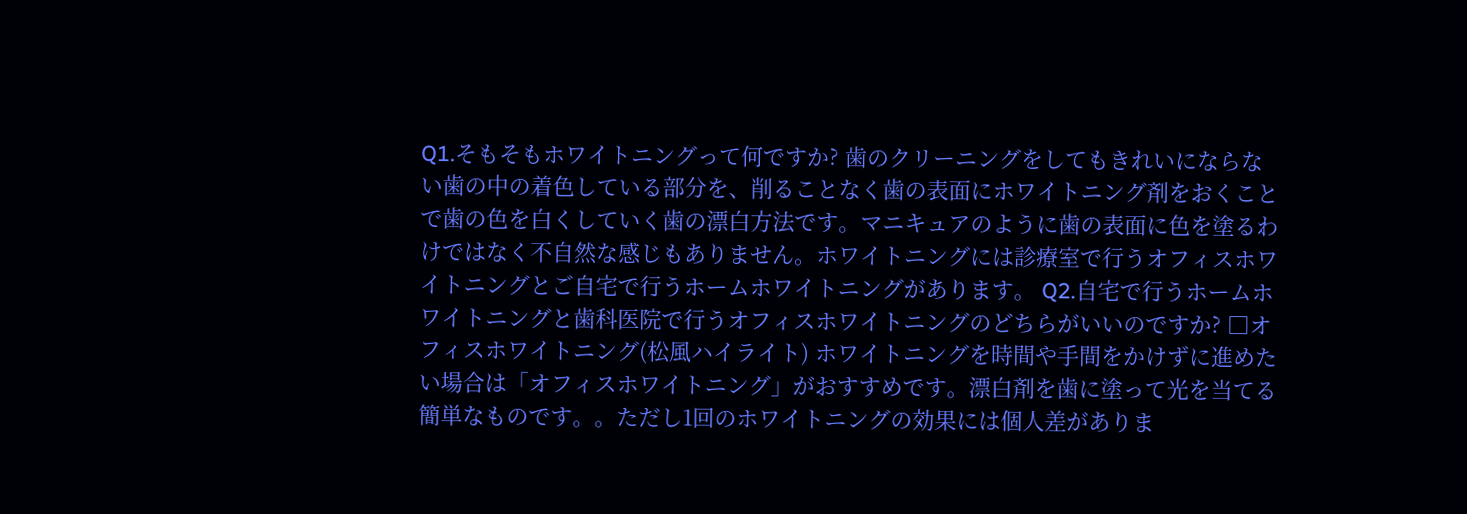Q1.そもそもホワイトニングって何ですか? 歯のクリーニングをしてもきれいにならない歯の中の着色している部分を、削ることなく歯の表面にホワイトニング剤をおくことで歯の色を白くしていく歯の漂白方法です。マニキュアのように歯の表面に色を塗るわけではなく不自然な感じもありません。ホワイトニングには診療室で行うオフィスホワイトニングとご自宅で行うホームホワイトニングがあります。 Q2.自宅で行うホームホワイトニングと歯科医院で行うオフィスホワイトニングのどちらがいいのですか? □オフィスホワイトニング(松風ハイライト) ホワイトニングを時間や手間をかけずに進めたい場合は「オフィスホワイトニング」がおすすめです。漂白剤を歯に塗って光を当てる簡単なものです。。ただし1回のホワイトニングの効果には個人差がありま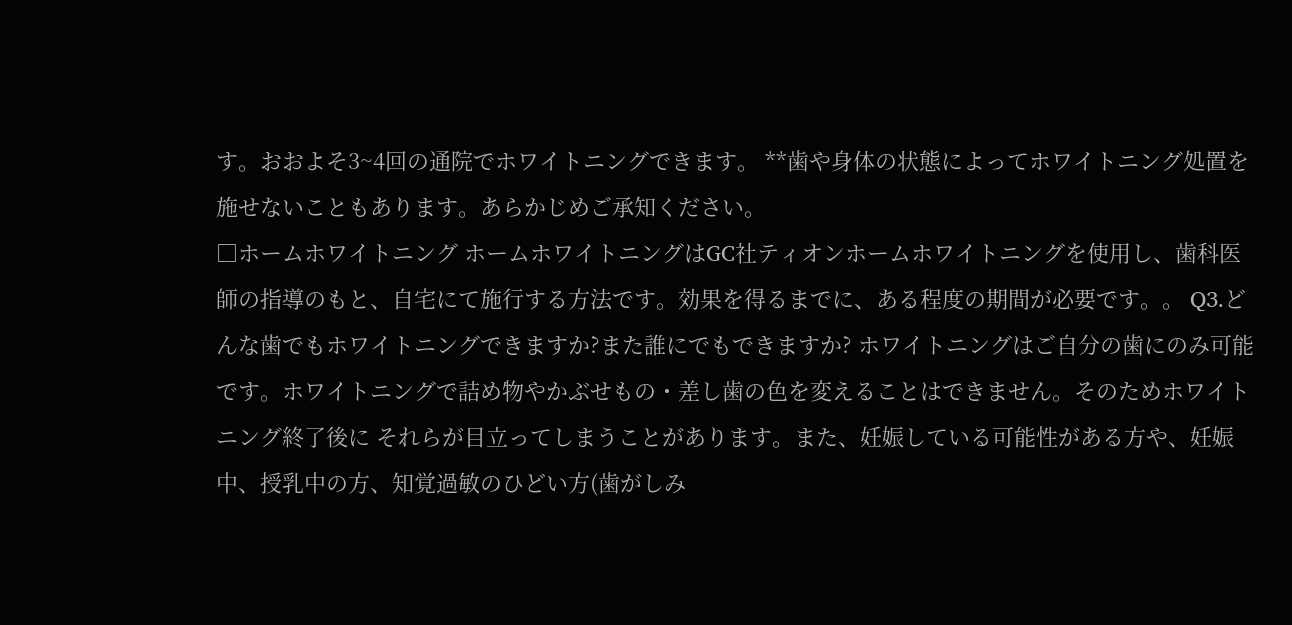す。おおよそ3~4回の通院でホワイトニングできます。 **歯や身体の状態によってホワイトニング処置を施せないこともあります。あらかじめご承知ください。
□ホームホワイトニング ホームホワイトニングはGC社ティオンホームホワイトニングを使用し、歯科医師の指導のもと、自宅にて施行する方法です。効果を得るまでに、ある程度の期間が必要です。。 Q3.どんな歯でもホワイトニングできますか?また誰にでもできますか? ホワイトニングはご自分の歯にのみ可能です。ホワイトニングで詰め物やかぶせもの・差し歯の色を変えることはできません。そのためホワイトニング終了後に それらが目立ってしまうことがあります。また、妊娠している可能性がある方や、妊娠中、授乳中の方、知覚過敏のひどい方(歯がしみ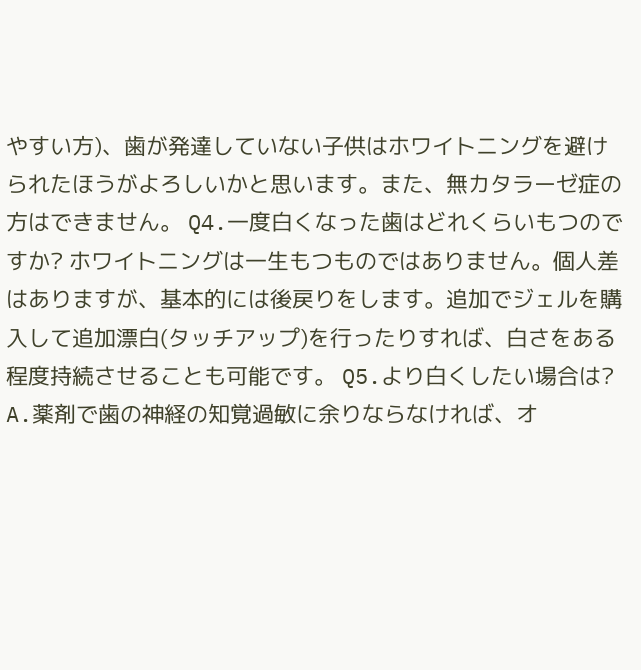やすい方)、歯が発達していない子供はホワイトニングを避けられたほうがよろしいかと思います。また、無カタラーゼ症の方はできません。 Q4.一度白くなった歯はどれくらいもつのですか? ホワイトニングは一生もつものではありません。個人差はありますが、基本的には後戻りをします。追加でジェルを購入して追加漂白(タッチアップ)を行ったりすれば、白さをある程度持続させることも可能です。 Q5.より白くしたい場合は? A.薬剤で歯の神経の知覚過敏に余りならなければ、オ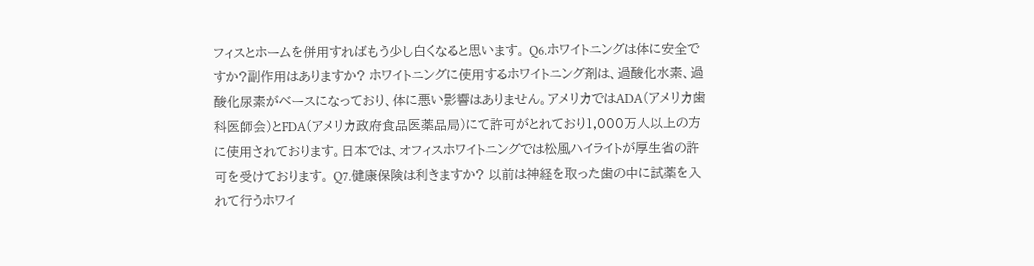フィスとホームを併用すればもう少し白くなると思います。 Q6.ホワイトニングは体に安全ですか?副作用はありますか? ホワイトニングに使用するホワイトニング剤は、過酸化水素、過酸化尿素がべースになっており、体に悪い影響はありません。アメリカではADA(アメリカ歯科医師会)とFDA(アメリカ政府食品医薬品局)にて許可がとれており1,000万人以上の方に使用されております。日本では、オフィスホワイトニングでは松風ハイライトが厚生省の許可を受けております。 Q7.健康保険は利きますか? 以前は神経を取った歯の中に試薬を入れて行うホワイ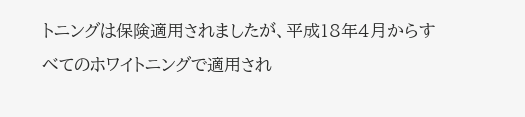トニングは保険適用されましたが、平成18年4月からすべてのホワイトニングで適用され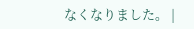なくなりました。 |